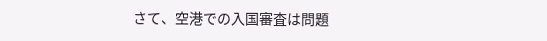さて、空港での入国審査は問題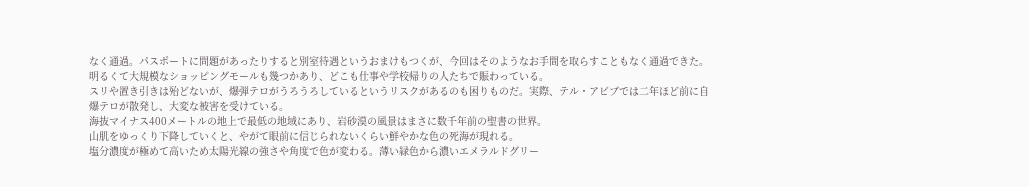なく通過。パスポートに問題があったりすると別室待遇というおまけもつくが、今回はそのようなお手間を取らすこともなく通過できた。
明るくて大規模なショッピングモールも幾つかあり、どこも仕事や学校帰りの人たちで賑わっている。
スリや置き引きは殆どないが、爆弾テロがうろうろしているというリスクがあるのも困りものだ。実際、テル・アビブでは二年ほど前に自爆テロが散発し、大変な被害を受けている。
海抜マイナス400メートルの地上で最低の地域にあり、岩砂漠の風景はまさに数千年前の聖書の世界。
山肌をゆっくり下降していくと、やがて眼前に信じられないくらい鮮やかな色の死海が現れる。
塩分濃度が極めて高いため太陽光線の強さや角度で色が変わる。薄い緑色から濃いエメラルドグリー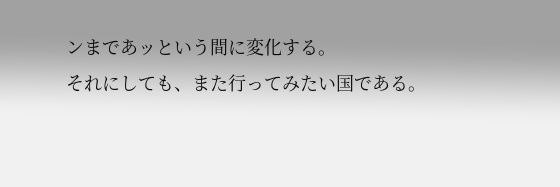ンまであッという間に変化する。
それにしても、また行ってみたい国である。